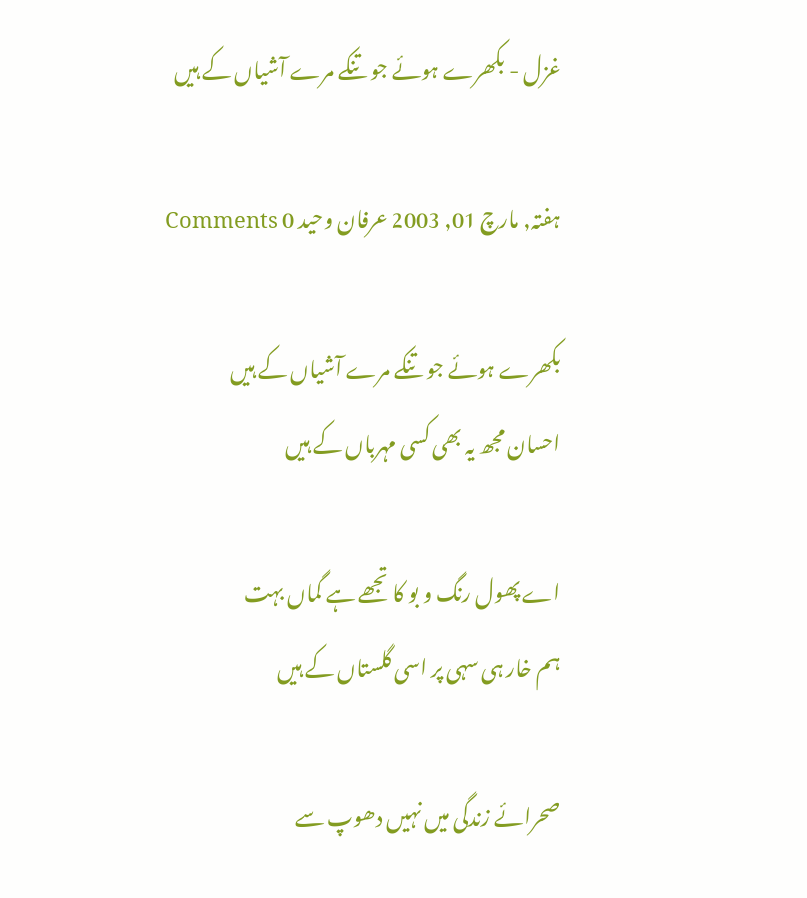غزل - بکھرے ہوئے جو تنکے مرے آشیاں کے ہیں

ہفتہ, مارچ 01, 2003 عرفان وحید 0 Comments

بکھرے ہوئے جو تنکے مرے آشیاں کے ہیں
احسان مجھ یہ بھی کسی مہرباں کے ہیں

اے پھول رنگ و بو کا تجھے ہے گماں بہت
ہم خار ہی سہی پر اسی گلستاں کے ہیں

صحرائے زندگی میں نہیں دھوپ سے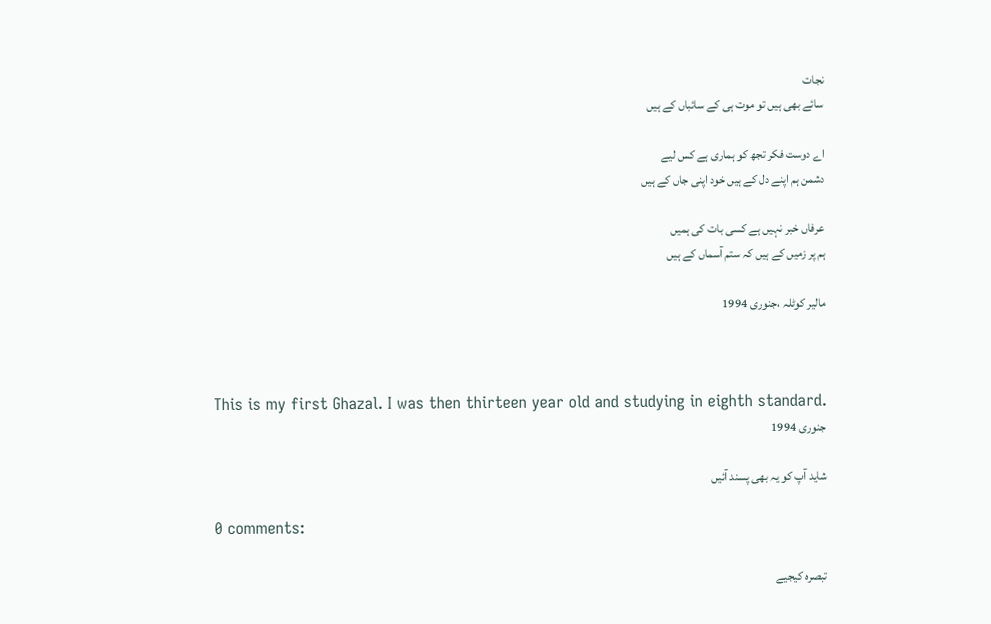نجات
سائے بھی ہیں تو موت ہی کے سائباں کے ہیں

اے دوست فکر تجھ کو ہماری ہے کس لیے
دشمن ہم اپنے دل کے ہیں خود اپنی جاں کے ہیں

عرفاں خبر نہیں ہے کسی بات کی ہمیں
ہم پر زمیں کے ہیں کہ ستم آسماں کے ہیں

مالیر کوٹلہ ،جنوری 1994



This is my first Ghazal. I was then thirteen year old and studying in eighth standard.
جنوری 1994

شاید آپ کو یہ بھی پسند آئیں

0 comments:

تبصرہ کیجیے